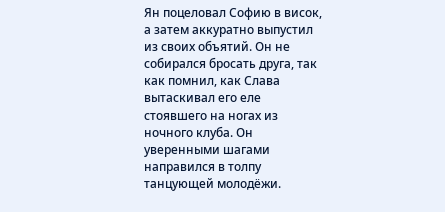Ян поцеловал Софию в висок, а затем аккуратно выпустил из своих объятий. Он не собирался бросать друга, так как помнил, как Слава вытаскивал его еле стоявшего на ногах из ночного клуба. Он уверенными шагами направился в толпу танцующей молодёжи.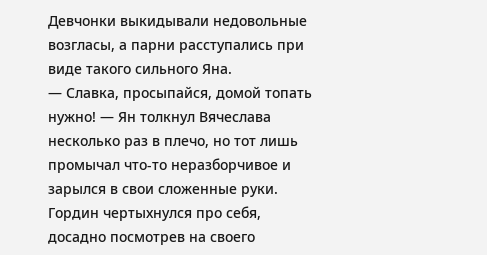Девчонки выкидывали недовольные возгласы, а парни расступались при виде такого сильного Яна.
— Славка, просыпайся, домой топать нужно! — Ян толкнул Вячеслава несколько раз в плечо, но тот лишь промычал что-то неразборчивое и зарылся в свои сложенные руки.
Гордин чертыхнулся про себя, досадно посмотрев на своего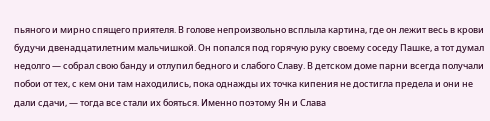пьяного и мирно спящего приятеля. В голове непроизвольно всплыла картина, где он лежит весь в крови будучи двенадцатилетним мальчишкой. Он попался под горячую руку своему соседу Пашке, а тот думал недолго — собрал свою банду и отлупил бедного и слабого Славу. В детском доме парни всегда получали побои от тех, с кем они там находились, пока однажды их точка кипения не достигла предела и они не дали сдачи, — тогда все стали их бояться. Именно поэтому Ян и Слава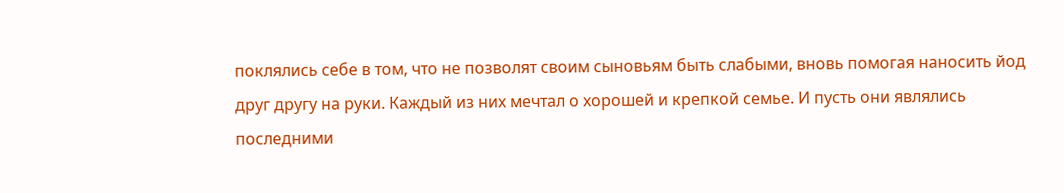поклялись себе в том, что не позволят своим сыновьям быть слабыми, вновь помогая наносить йод друг другу на руки. Каждый из них мечтал о хорошей и крепкой семье. И пусть они являлись последними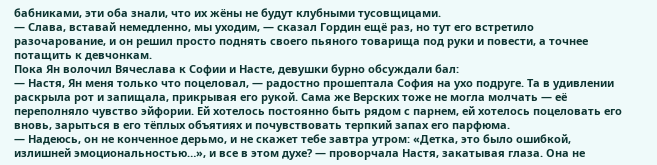бабниками, эти оба знали, что их жёны не будут клубными тусовщицами.
— Слава, вставай немедленно, мы уходим, — сказал Гордин ещё раз, но тут его встретило разочарование, и он решил просто поднять своего пьяного товарища под руки и повести, а точнее потащить к девчонкам.
Пока Ян волочил Вячеслава к Софии и Насте, девушки бурно обсуждали бал:
— Настя, Ян меня только что поцеловал, — радостно прошептала София на ухо подруге. Та в удивлении раскрыла рот и запищала, прикрывая его рукой. Сама же Верских тоже не могла молчать — её переполняло чувство эйфории. Ей хотелось постоянно быть рядом с парнем, ей хотелось поцеловать его вновь, зарыться в его тёплых объятиях и почувствовать терпкий запах его парфюма.
— Надеюсь, он не конченное дерьмо, и не скажет тебе завтра утром: «Детка, это было ошибкой, излишней эмоциональностью…», и все в этом духе? — проворчала Настя, закатывая глаза. Она не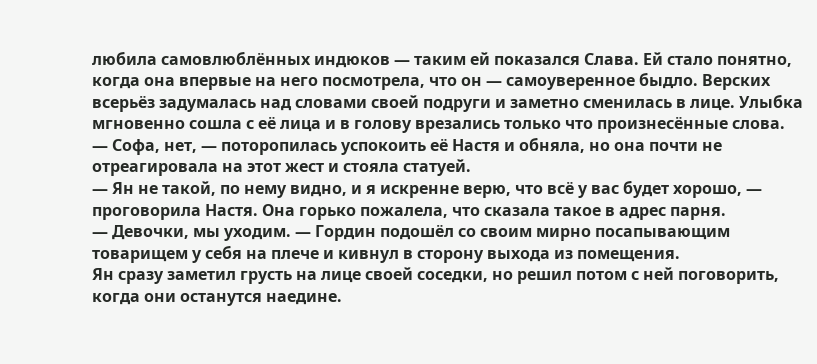любила самовлюблённых индюков — таким ей показался Слава. Ей стало понятно, когда она впервые на него посмотрела, что он — самоуверенное быдло. Верских всерьёз задумалась над словами своей подруги и заметно сменилась в лице. Улыбка мгновенно сошла с её лица и в голову врезались только что произнесённые слова.
— Софа, нет, — поторопилась успокоить её Настя и обняла, но она почти не отреагировала на этот жест и стояла статуей.
— Ян не такой, по нему видно, и я искренне верю, что всё у вас будет хорошо, — проговорила Настя. Она горько пожалела, что сказала такое в адрес парня.
— Девочки, мы уходим. — Гордин подошёл со своим мирно посапывающим товарищем у себя на плече и кивнул в сторону выхода из помещения.
Ян сразу заметил грусть на лице своей соседки, но решил потом с ней поговорить, когда они останутся наедине.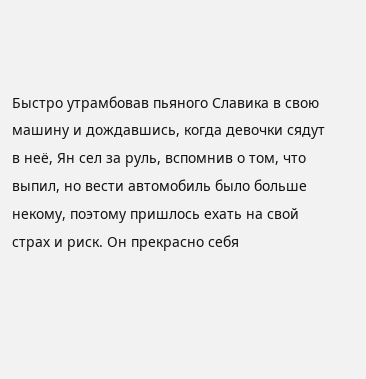Быстро утрамбовав пьяного Славика в свою машину и дождавшись, когда девочки сядут в неё, Ян сел за руль, вспомнив о том, что выпил, но вести автомобиль было больше некому, поэтому пришлось ехать на свой страх и риск. Он прекрасно себя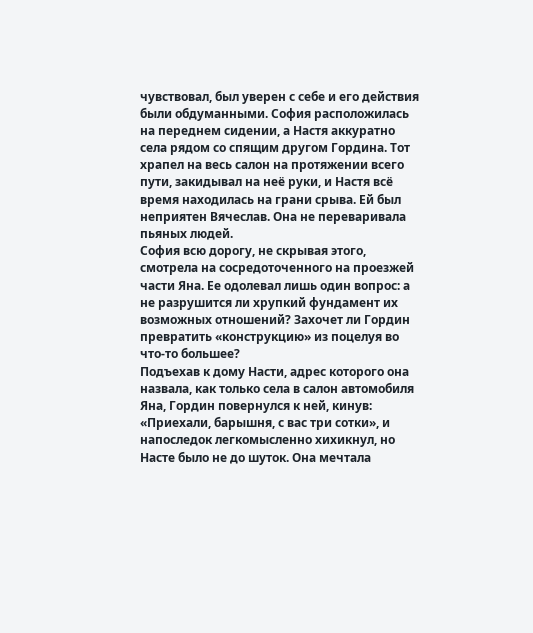чувствовал, был уверен с себе и его действия были обдуманными. София расположилась на переднем сидении, а Настя аккуратно села рядом со спящим другом Гордина. Тот храпел на весь салон на протяжении всего пути, закидывал на неё руки, и Настя всё время находилась на грани срыва. Ей был неприятен Вячеслав. Она не переваривала пьяных людей.
София всю дорогу, не скрывая этого, смотрела на сосредоточенного на проезжей части Яна. Ее одолевал лишь один вопрос: а не разрушится ли хрупкий фундамент их возможных отношений? Захочет ли Гордин превратить «конструкцию» из поцелуя во что-то большее?
Подъехав к дому Насти, адрес которого она назвала, как только села в салон автомобиля Яна, Гордин повернулся к ней, кинув: «Приехали, барышня, с вас три сотки», и напоследок легкомысленно хихикнул, но Насте было не до шуток. Она мечтала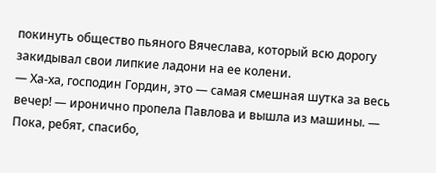покинуть общество пьяного Вячеслава, который всю дорогу закидывал свои липкие ладони на ее колени.
— Ха-ха, господин Гордин, это — самая смешная шутка за весь вечер! — иронично пропела Павлова и вышла из машины. — Пока, ребят, спасибо,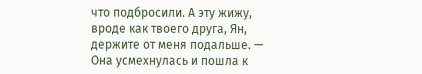что подбросили. А эту жижу, вроде как твоего друга, Ян, держите от меня подальше. — Она усмехнулась и пошла к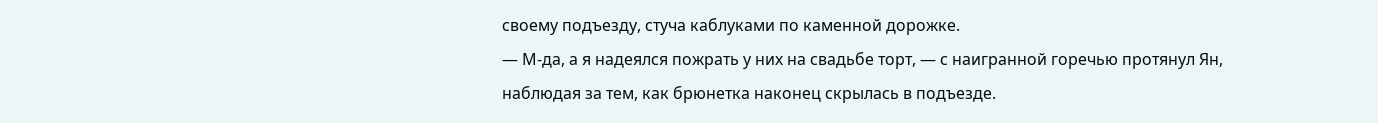своему подъезду, стуча каблуками по каменной дорожке.
— М-да, а я надеялся пожрать у них на свадьбе торт, — с наигранной горечью протянул Ян, наблюдая за тем, как брюнетка наконец скрылась в подъезде.